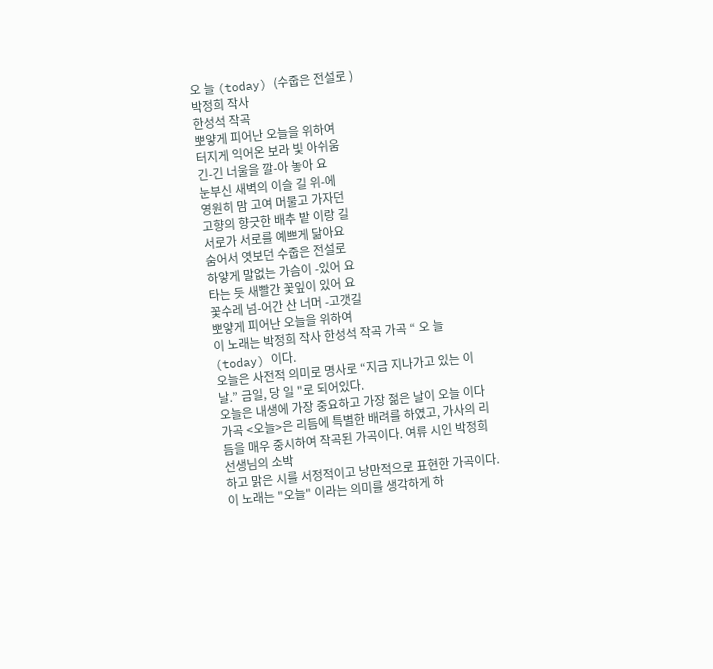오 늘 (today) (수줍은 전설로 )
박정희 작사
한성석 작곡
뽀얗게 피어난 오늘을 위하여
터지게 익어온 보라 빛 아쉬움
긴-긴 너울을 깔-아 놓아 요
눈부신 새벽의 이슬 길 위-에
영원히 맘 고여 머물고 가자던
고향의 향긋한 배추 밭 이랑 길
서로가 서로를 예쁘게 닮아요
숨어서 엿보던 수줍은 전설로
하얗게 말없는 가슴이 -있어 요
타는 듯 새빨간 꽃잎이 있어 요
꽃수레 넘-어간 산 너머 -고갯길
뽀얗게 피어난 오늘을 위하여
이 노래는 박정희 작사 한성석 작곡 가곡 “ 오 늘 (today) 이다.
오늘은 사전적 의미로 명사로 “지금 지나가고 있는 이날.” 금일, 당 일 "로 되어있다.
오늘은 내생에 가장 중요하고 가장 젊은 날이 오늘 이다
가곡 <오늘>은 리듬에 특별한 배려를 하였고, 가사의 리듬을 매우 중시하여 작곡된 가곡이다. 여류 시인 박정희 선생님의 소박
하고 맑은 시를 서정적이고 낭만적으로 표현한 가곡이다. 이 노래는 "오늘" 이라는 의미를 생각하게 하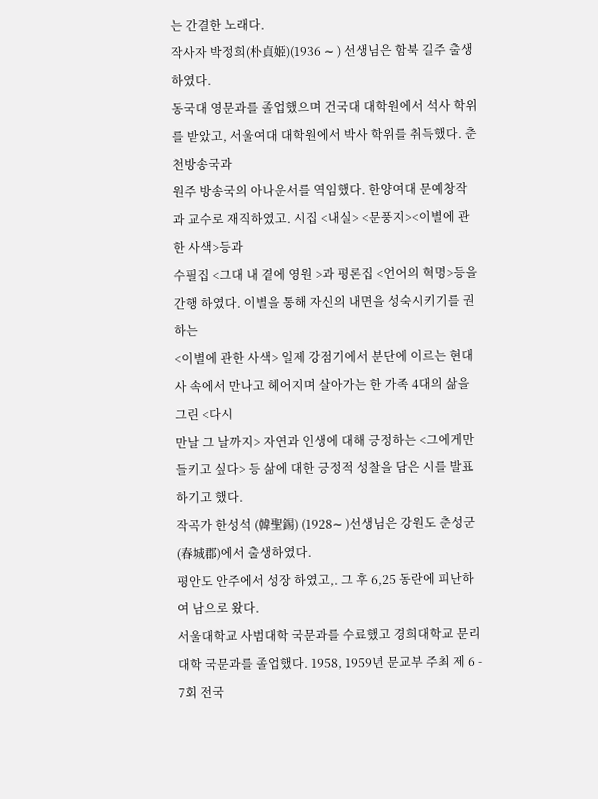는 간결한 노래다.
작사자 박정희(朴貞姬)(1936 ∼ ) 선생님은 함북 길주 출생하였다.
동국대 영문과를 졸업했으며 건국대 대학원에서 석사 학위를 받았고, 서울여대 대학원에서 박사 학위를 취득했다. 춘천방송국과
원주 방송국의 아나운서를 역임했다. 한양여대 문예창작과 교수로 재직하였고. 시집 <내실> <문풍지><이별에 관한 사색>등과
수필집 <그대 내 곁에 영원 >과 평론집 <언어의 혁명>등을 간행 하였다. 이별을 통해 자신의 내면을 성숙시키기를 권하는
<이별에 관한 사색> 일제 강점기에서 분단에 이르는 현대사 속에서 만나고 헤어지며 살아가는 한 가족 4대의 삶을 그린 <다시
만날 그 날까지> 자연과 인생에 대해 긍정하는 <그에게만 들키고 싶다> 등 삶에 대한 긍정적 성찰을 담은 시를 발표하기고 했다.
작곡가 한성석 (韓聖錫) (1928∼ )선생님은 강원도 춘성군(春城郡)에서 출생하였다.
평안도 안주에서 성장 하였고,. 그 후 6,25 동란에 피난하여 남으로 왔다.
서울대학교 사범대학 국문과를 수료했고 경희대학교 문리대학 국문과를 졸업했다. 1958, 1959년 문교부 주최 제 6 - 7회 전국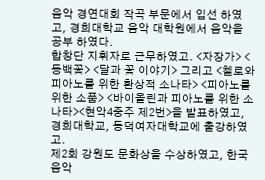음악 경연대회 작곡 부문에서 입선 하였고, 경희대학교 음악 대학원에서 음악을 공부 하였다.
합창단 지휘자로 근무하였고. <자장가> <동백꽃> <달과 꽃 이야기> 그리고 <첼로와 피아노를 위한 환상적 소나타> <피아노를
위한 소품> <바이올린과 피아노를 위한 소나타><현악4중주 제2번>을 발표하였고, 경희대학교, 동덕여자대학교에 출강하였고.
제2회 강원도 문화상을 수상하였고, 한국 음악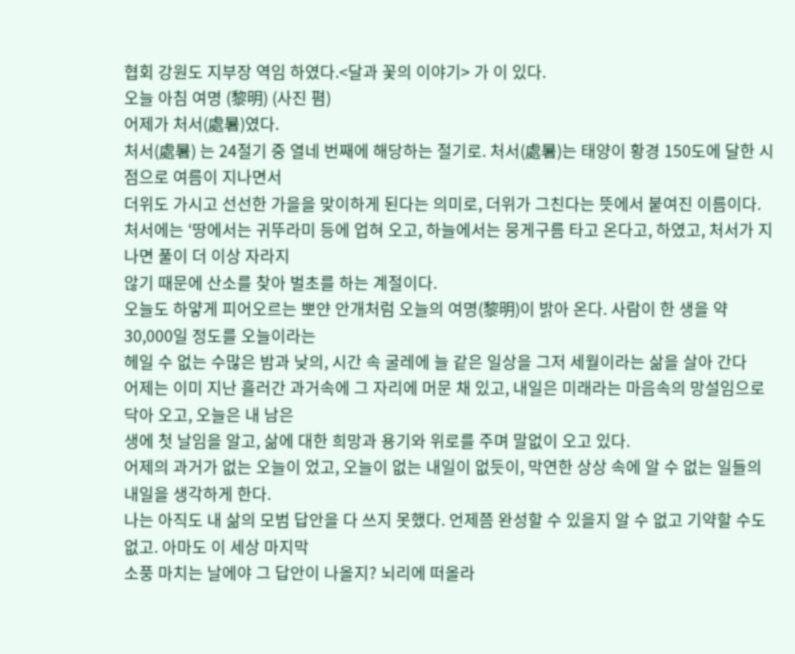협회 강원도 지부장 역임 하였다.<달과 꽃의 이야기> 가 이 있다.
오늘 아침 여명 (黎明) (사진 폄)
어제가 처서(處暑)였다.
처서(處暑) 는 24절기 중 열네 번째에 해당하는 절기로. 처서(處暑)는 태양이 황경 150도에 달한 시점으로 여름이 지나면서
더위도 가시고 선선한 가을을 맞이하게 된다는 의미로, 더위가 그친다는 뜻에서 붙여진 이름이다.
처서에는 ‘땅에서는 귀뚜라미 등에 업혀 오고, 하늘에서는 뭉게구름 타고 온다고, 하였고, 처서가 지나면 풀이 더 이상 자라지
않기 때문에 산소를 찾아 벌초를 하는 계절이다.
오늘도 하얗게 피어오르는 뽀얀 안개처럼 오늘의 여명(黎明)이 밝아 온다. 사람이 한 생을 약 30,000일 정도를 오늘이라는
헤일 수 없는 수많은 밤과 낮의, 시간 속 굴레에 늘 같은 일상을 그저 세월이라는 삶을 살아 간다
어제는 이미 지난 흘러간 과거속에 그 자리에 머문 채 있고, 내일은 미래라는 마음속의 망설임으로 닥아 오고, 오늘은 내 남은
생에 첫 날임을 알고, 삶에 대한 희망과 용기와 위로를 주며 말없이 오고 있다.
어제의 과거가 없는 오늘이 었고, 오늘이 없는 내일이 없듯이, 막연한 상상 속에 알 수 없는 일들의 내일을 생각하게 한다.
나는 아직도 내 삶의 모범 답안을 다 쓰지 못했다. 언제쯤 완성할 수 있을지 알 수 없고 기약할 수도 없고. 아마도 이 세상 마지막
소풍 마치는 날에야 그 답안이 나올지? 뇌리에 떠올라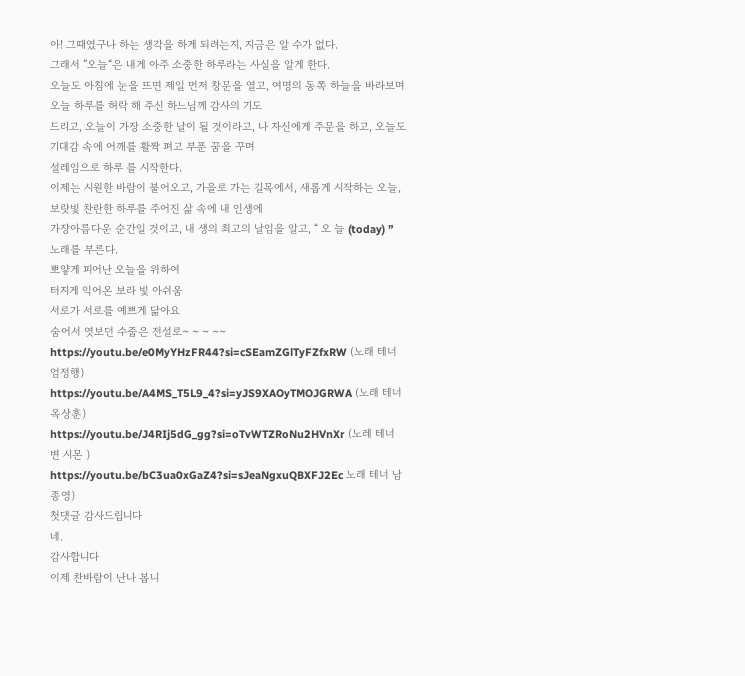아! 그때였구나 하는 생각을 하게 되려는지, 지금은 알 수가 없다.
그래서 ”오늘“은 내게 아주 소중한 하루라는 사실을 알게 한다.
오늘도 아침에 눈을 뜨면 제일 먼저 창문을 열고, 여명의 동쪽 하늘을 바라보며 오늘 하루를 허락 해 주신 하느님께 감사의 기도
드리고, 오늘이 가장 소중한 날이 될 것이라고, 나 자신에게 주문을 하고, 오늘도 기대감 속에 어깨를 활짝 펴고 부푼 꿈을 꾸며
설레임으로 하루 를 시작한다.
이제는 시원한 바람이 불어오고, 가을로 가는 길목에서, 새롭게 시작하는 오늘, 보랏빛 찬란한 하루를 주어진 삶 속에 내 인생에
가장아름다운 순간일 것이고, 내 생의 최고의 날임을 알고, “ 오 늘 (today) ” 노래를 부른다.
뽀얗게 피어난 오늘을 위하여
터지게 익어온 보라 빛 아쉬움
서로가 서로를 예쁘게 닮아요
숨어서 엿보던 수줍은 전설로~ ~ ~ ~~
https://youtu.be/e0MyYHzFR44?si=cSEamZGlTyFZfxRW (노래 테너 엄정행)
https://youtu.be/A4MS_T5L9_4?si=yJS9XAOyTMOJGRWA (노래 테너 옥상훈)
https://youtu.be/J4RIj5dG_gg?si=oTvWTZRoNu2HVnXr (노레 테너 변 시몬 )
https://youtu.be/bC3ua0xGaZ4?si=sJeaNgxuQBXFJ2Ec 노래 테너 남종영)
첫댓글 감사드립니다
네.
감사합니다
이제 찬바람이 난나 봅니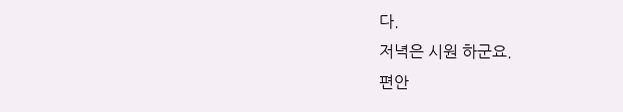다.
저녁은 시원 하군요.
편안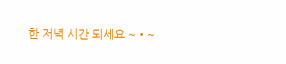한 저녁 시간 되세요 ~•~